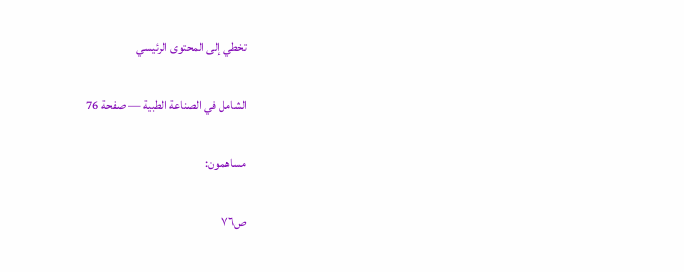تخطي إلى المحتوى الرئيسي

الشامل في الصناعة الطبية — صفحة 76

مساهمون:

ص٧٦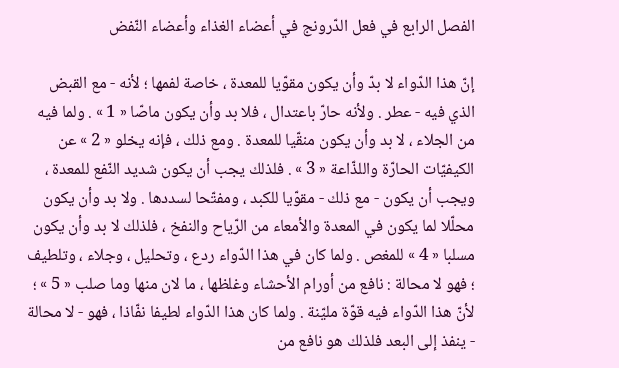الفصل الرابع في فعل الدّرونج في أعضاء الغذاء وأعضاء النّفض

إنّ هذا الدّواء لا بدّ وأن يكون مقوّيا للمعدة ، خاصة لفمها ؛ لأنه - مع القبض الذي فيه - عطر . ولأنه حارّ باعتدال ، فلا بد وأن يكون ماصّا « 1 » . ولما فيه من الجلاء ، لا بد وأن يكون منقّيا للمعدة . ومع ذلك ، فإنه يخلو « 2 » عن الكيفيّات الحارّة واللذّاعة « 3 » . فلذلك يجب أن يكون شديد النّفع للمعدة ، ويجب أن يكون - مع ذلك - مقوّيا للكبد ، ومفتّحا لسددها . ولا بد وأن يكون محلّلا لما يكون في المعدة والأمعاء من الرّياح والنفخ ، فلذلك لا بد وأن يكون مسلبا « 4 » للمغص . ولما كان في هذا الدّواء ردع ، وتحليل ، وجلاء ، وتلطيف ؛ فهو لا محالة : نافع من أورام الأحشاء وغلظها ، ما لان منها وما صلب « 5 » ؛ لأنّ هذا الدّواء فيه قوّة مليّنة . ولما كان هذا الدّواء لطيفا نفّاذا ، فهو - لا محالة - ينفذ إلى البعد فلذلك هو نافع من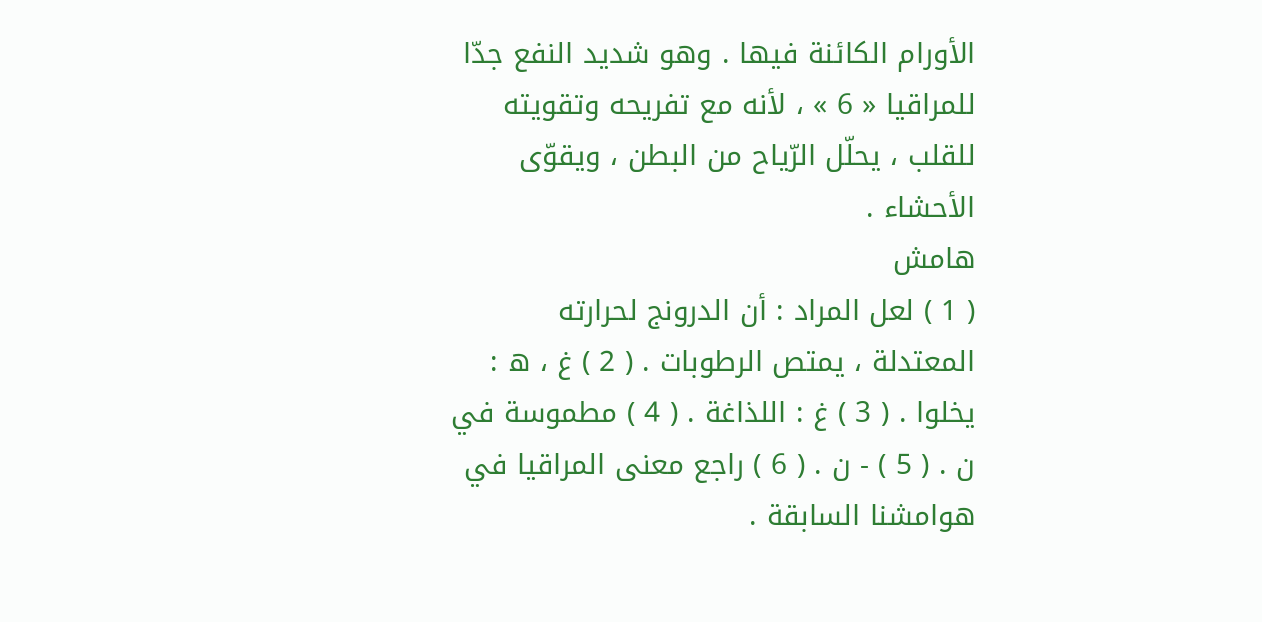الأورام الكائنة فيها . وهو شديد النفع جدّا للمراقيا « 6 » ، لأنه مع تفريحه وتقويته للقلب ، يحلّل الرّياح من البطن ، ويقوّى الأحشاء .
هامش
( 1 ) لعل المراد : أن الدرونج لحرارته المعتدلة ، يمتص الرطوبات . ( 2 ) غ ، ه : يخلوا . ( 3 ) غ : اللذاغة . ( 4 ) مطموسة في ن . ( 5 ) - ن . ( 6 ) راجع معنى المراقيا في هوامشنا السابقة .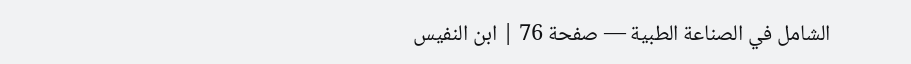الشامل في الصناعة الطبية — صفحة 76 | ابن النفيس